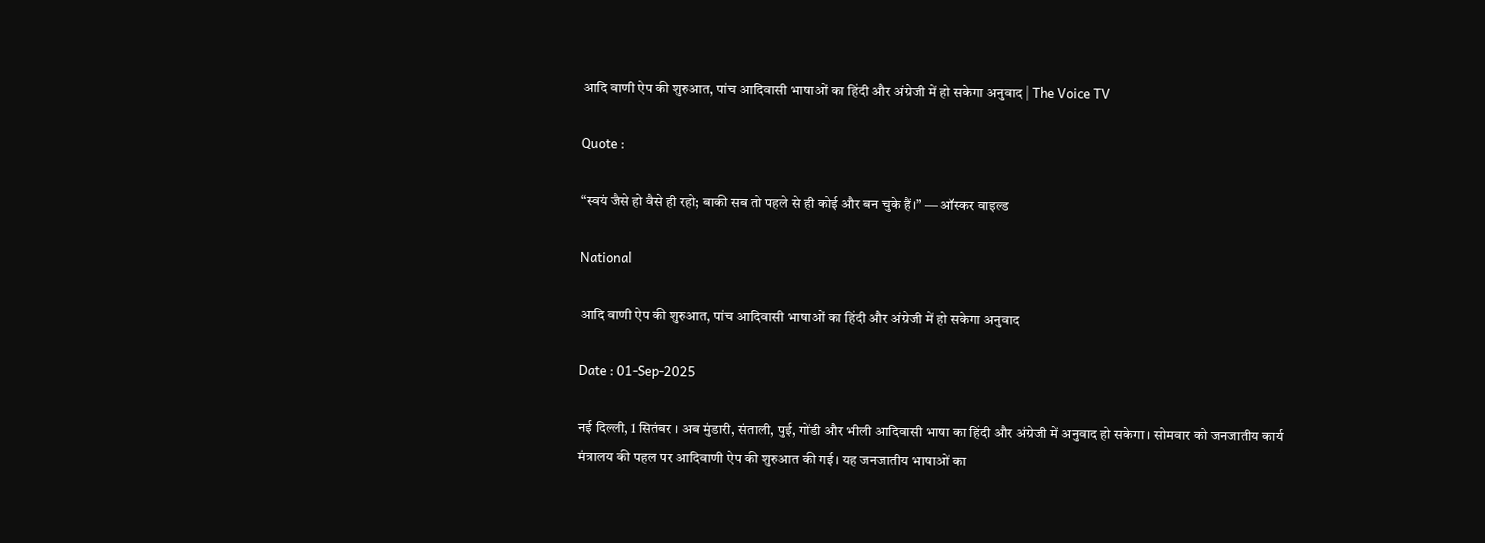आदि वाणी ऐप की शुरुआत, पांच आदिवासी भाषाओं का हिंदी और अंग्रेजी में हो सकेगा अनुवाद | The Voice TV

Quote :

“स्वयं जैसे हो वैसे ही रहो; बाकी सब तो पहले से ही कोई और बन चुके हैं।” ― ऑस्कर वाइल्ड

National

आदि वाणी ऐप की शुरुआत, पांच आदिवासी भाषाओं का हिंदी और अंग्रेजी में हो सकेगा अनुवाद

Date : 01-Sep-2025

नई दिल्ली, 1 सितंबर । अब मुंडारी, संताली, पुई, गोंडी और भीली आदिवासी भाषा का हिंदी और अंग्रेजी में अनुवाद हो सकेगा। सोमवार को जनजातीय कार्य मंत्रालय की पहल पर आदिवाणी ऐप की शुरुआत की गई। यह जनजातीय भाषाओं का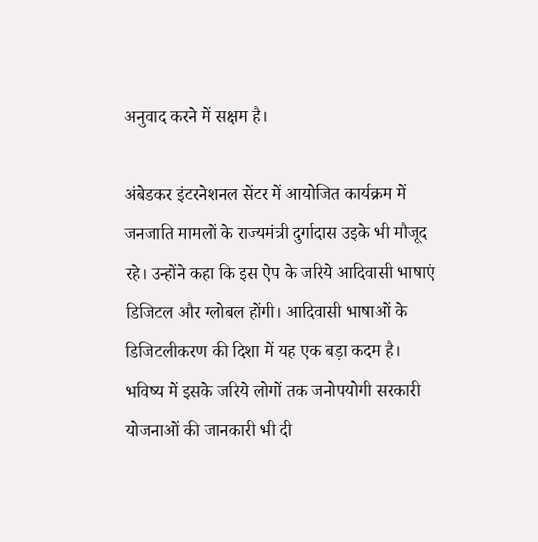अनुवाद करने में सक्षम है।

अंबेडकर इंटरनेशनल सेंटर में आयोजित कार्यक्रम में जनजाति मामलों के राज्यमंत्री दुर्गादास उइके भी मौजूद रहे। उन्होंने कहा कि इस ऐप के जरिये आदिवासी भाषाएं डिजिटल और ग्लोबल होंगी। आदिवासी भाषाओं के डिजिटलीकरण की दिशा में यह एक बड़ा कदम है। भविष्य में इसके जरिये लोगों तक जनोपयोगी सरकारी योजनाओं की जानकारी भी दी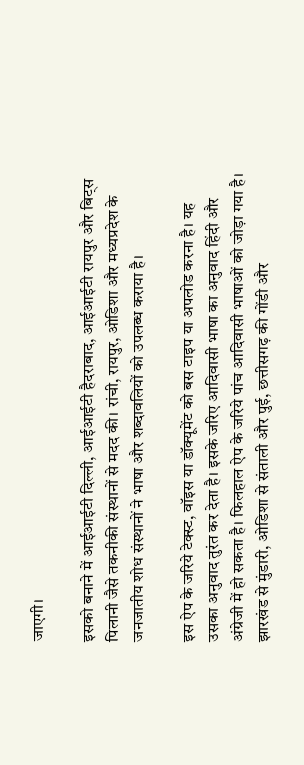जाएगी।

इसको बनाने में आईआईटी दिल्ली, आईआईटी हैदराबाद, आईआईटी रायपुर और बिट्स पिलानी जैसे तकनीकी संस्थानों से मदद की। रांची, रायपुर, ओडिशा और मध्यप्रदेश के जनजातीय शोध संस्थानों ने भाषा और शब्दावलियों को उपलब्ध कराया है।

इस ऐप के जरिये टेक्स्ट, वॉइस या डॉक्यूमेंट को बस टाइप या अपलोड करना है। यह उसका अनुवाद तुरंत कर देता है। इसके जरिए आदिवासी भाषा का अनुवाद हिंदी और अंग्रेजी में हो सकता है। फिलहाल ऐप के जरिये पांच आदिवासी भाषाओं को जोड़ा गया है। झारखंड से मुंडारी, ओडिशा से संताली और पुई, छत्तीसगढ़ की गोंडी और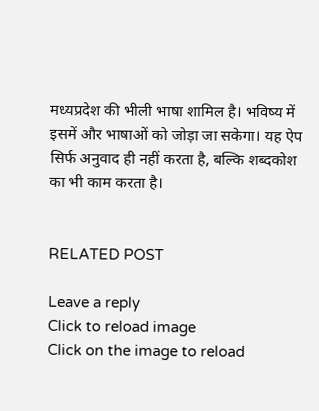मध्यप्रदेश की भीली भाषा शामिल है। भविष्य में इसमें और भाषाओं को जोड़ा जा सकेगा। यह ऐप सिर्फ अनुवाद ही नहीं करता है, बल्कि शब्दकोश का भी काम करता है।


RELATED POST

Leave a reply
Click to reload image
Click on the image to reload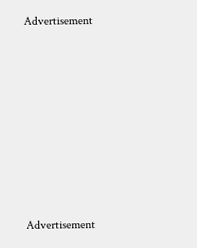Advertisement









Advertisement